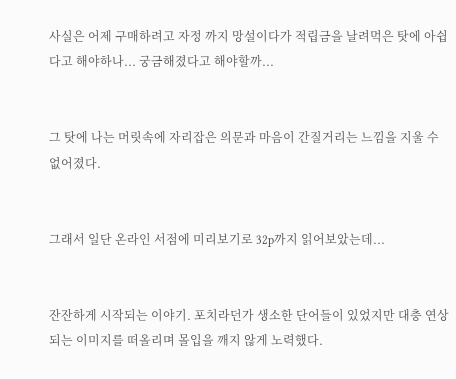사실은 어제 구매하려고 자정 까지 망설이다가 적립금을 날려먹은 탓에 아쉽다고 해야하나... 궁금해졌다고 해야할까...


그 탓에 나는 머릿속에 자리잡은 의문과 마음이 간질거리는 느낌을 지울 수 없어졌다.


그래서 일단 온라인 서점에 미리보기로 32p까지 읽어보았는데...


잔잔하게 시작되는 이야기. 포치라던가 생소한 단어들이 있었지만 대충 연상되는 이미지를 떠올리며 몰입을 깨지 않게 노력했다.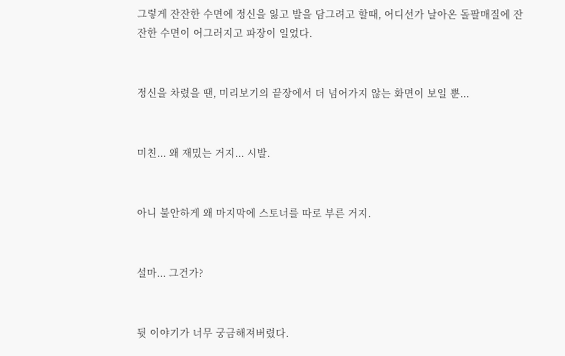그렇게 잔잔한 수면에 정신을 잃고 발을 담그려고 할때, 어디선가 날아온 돌팔매질에 잔잔한 수면이 어그러지고 파장이 일었다.


정신을 차렸을 땐, 미리보기의 끝장에서 더 넘어가지 않는 화면이 보일 뿐...


미친... 왜 재밌는 거지... 시발.


아니 불안하게 왜 마지막에 스토너를 따로 부른 거지.


설마... 그건가?


뒷 이야기가 너무 궁금해져버렸다.